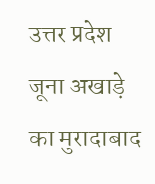उत्तर प्रदेश
जूना अखाड़े का मुरादाबाद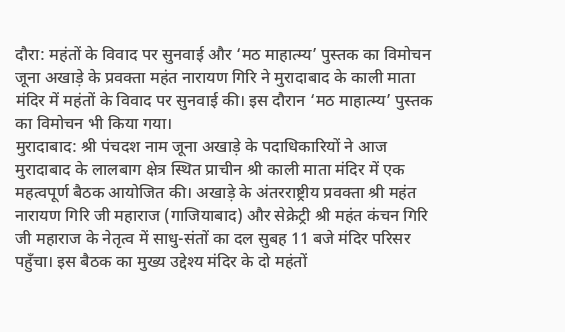दौरा: महंतों के विवाद पर सुनवाई और ‘मठ माहात्म्य’ पुस्तक का विमोचन
जूना अखाड़े के प्रवक्ता महंत नारायण गिरि ने मुरादाबाद के काली माता मंदिर में महंतों के विवाद पर सुनवाई की। इस दौरान ‘मठ माहात्म्य’ पुस्तक का विमोचन भी किया गया।
मुरादाबाद: श्री पंचदश नाम जूना अखाड़े के पदाधिकारियों ने आज मुरादाबाद के लालबाग क्षेत्र स्थित प्राचीन श्री काली माता मंदिर में एक महत्वपूर्ण बैठक आयोजित की। अखाड़े के अंतरराष्ट्रीय प्रवक्ता श्री महंत नारायण गिरि जी महाराज (गाजियाबाद) और सेक्रेट्री श्री महंत कंचन गिरि जी महाराज के नेतृत्व में साधु-संतों का दल सुबह 11 बजे मंदिर परिसर पहुँचा। इस बैठक का मुख्य उद्देश्य मंदिर के दो महंतों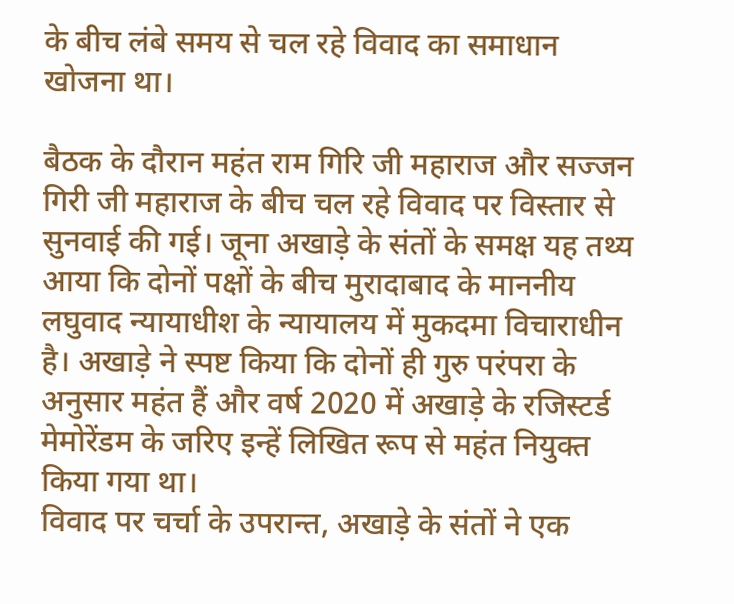के बीच लंबे समय से चल रहे विवाद का समाधान खोजना था।

बैठक के दौरान महंत राम गिरि जी महाराज और सज्जन गिरी जी महाराज के बीच चल रहे विवाद पर विस्तार से सुनवाई की गई। जूना अखाड़े के संतों के समक्ष यह तथ्य आया कि दोनों पक्षों के बीच मुरादाबाद के माननीय लघुवाद न्यायाधीश के न्यायालय में मुकदमा विचाराधीन है। अखाड़े ने स्पष्ट किया कि दोनों ही गुरु परंपरा के अनुसार महंत हैं और वर्ष 2020 में अखाड़े के रजिस्टर्ड मेमोरेंडम के जरिए इन्हें लिखित रूप से महंत नियुक्त किया गया था।
विवाद पर चर्चा के उपरान्त, अखाड़े के संतों ने एक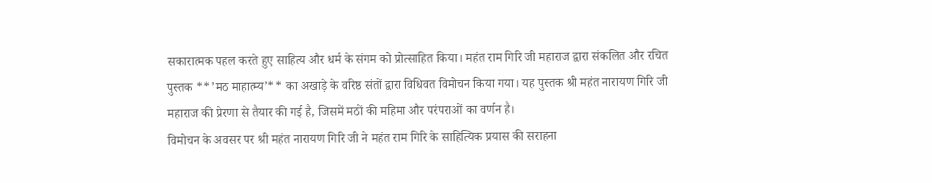सकारात्मक पहल करते हुए साहित्य और धर्म के संगम को प्रोत्साहित किया। महंत राम गिरि जी महाराज द्वारा संकलित और रचित पुस्तक **’मठ माहात्म्य’** का अखाड़े के वरिष्ठ संतों द्वारा विधिवत विमोचन किया गया। यह पुस्तक श्री महंत नारायण गिरि जी महाराज की प्रेरणा से तैयार की गई है, जिसमें मठों की महिमा और परंपराओं का वर्णन है।
विमोचन के अवसर पर श्री महंत नारायण गिरि जी ने महंत राम गिरि के साहित्यिक प्रयास की सराहना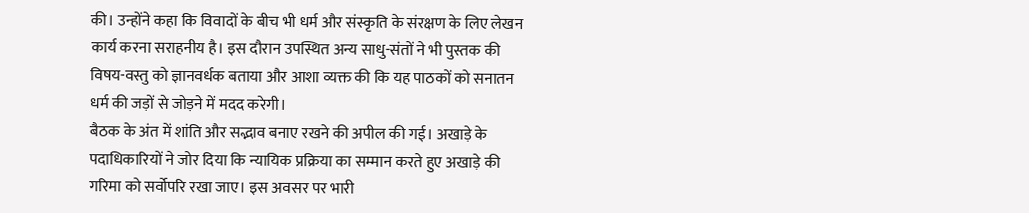की। उन्होंने कहा कि विवादों के बीच भी धर्म और संस्कृति के संरक्षण के लिए लेखन कार्य करना सराहनीय है। इस दौरान उपस्थित अन्य साधु-संतों ने भी पुस्तक की विषय-वस्तु को ज्ञानवर्धक बताया और आशा व्यक्त की कि यह पाठकों को सनातन धर्म की जड़ों से जोड़ने में मदद करेगी।
बैठक के अंत में शांति और सद्भाव बनाए रखने की अपील की गई। अखाड़े के पदाधिकारियों ने जोर दिया कि न्यायिक प्रक्रिया का सम्मान करते हुए अखाड़े की गरिमा को सर्वोपरि रखा जाए। इस अवसर पर भारी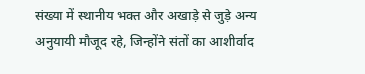संख्या में स्थानीय भक्त और अखाड़े से जुड़े अन्य अनुयायी मौजूद रहे, जिन्होंने संतों का आशीर्वाद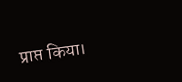प्राप्त किया।